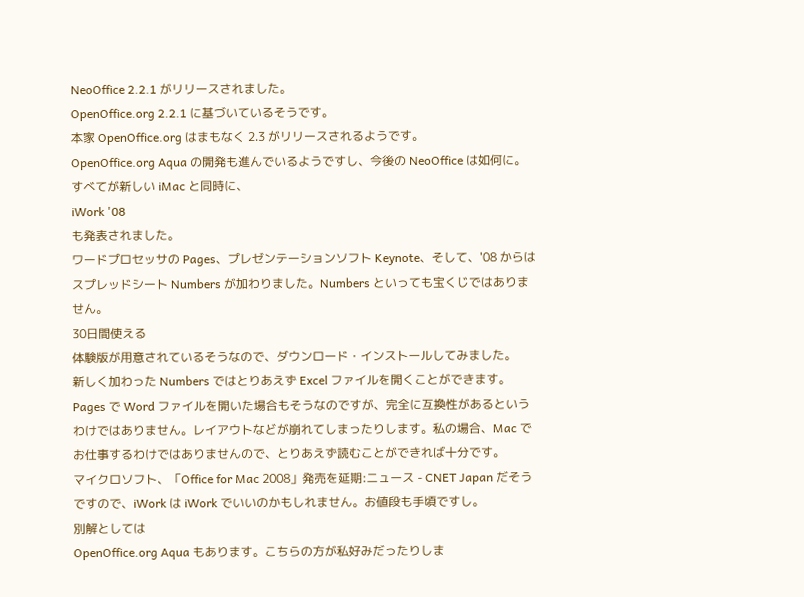NeoOffice 2.2.1 がリリースされました。
OpenOffice.org 2.2.1 に基づいているそうです。
本家 OpenOffice.org はまもなく 2.3 がリリースされるようです。
OpenOffice.org Aqua の開発も進んでいるようですし、今後の NeoOffice は如何に。
すべてが新しい iMac と同時に、
iWork '08
も発表されました。
ワードプロセッサの Pages、プレゼンテーションソフト Keynote、そして、'08 からはスプレッドシート Numbers が加わりました。Numbers といっても宝くじではありません。
30日間使える
体験版が用意されているそうなので、ダウンロード・インストールしてみました。
新しく加わった Numbers ではとりあえず Excel ファイルを開くことができます。Pages で Word ファイルを開いた場合もそうなのですが、完全に互換性があるというわけではありません。レイアウトなどが崩れてしまったりします。私の場合、Mac でお仕事するわけではありませんので、とりあえず読むことができれば十分です。
マイクロソフト、「Office for Mac 2008」発売を延期:ニュース - CNET Japan だそうですので、iWork は iWork でいいのかもしれません。お値段も手頃ですし。
別解としては
OpenOffice.org Aqua もあります。こちらの方が私好みだったりしま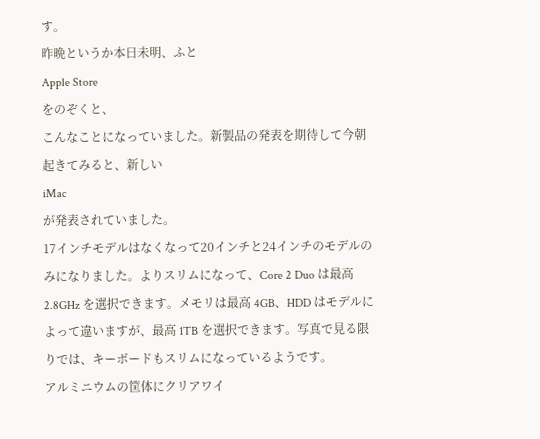す。
昨晩というか本日未明、ふと
Apple Store
をのぞくと、
こんなことになっていました。新製品の発表を期待して今朝起きてみると、新しい
iMac
が発表されていました。
17インチモデルはなくなって20インチと24インチのモデルのみになりました。よりスリムになって、Core 2 Duo は最高 2.8GHz を選択できます。メモリは最高 4GB、HDD はモデルによって違いますが、最高 1TB を選択できます。写真で見る限りでは、キーボードもスリムになっているようです。
アルミニウムの筐体にクリアワイ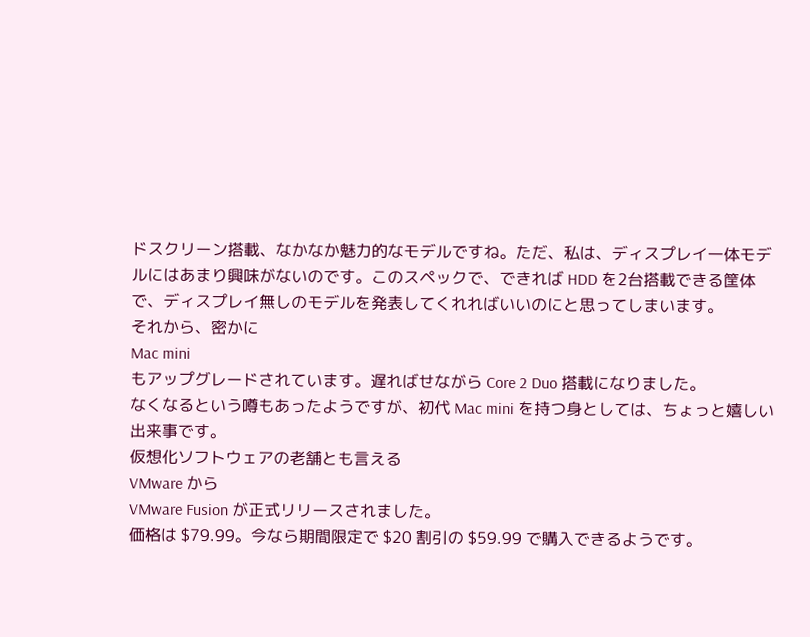ドスクリーン搭載、なかなか魅力的なモデルですね。ただ、私は、ディスプレイ一体モデルにはあまり興味がないのです。このスペックで、できれば HDD を2台搭載できる筐体で、ディスプレイ無しのモデルを発表してくれればいいのにと思ってしまいます。
それから、密かに
Mac mini
もアップグレードされています。遅ればせながら Core 2 Duo 搭載になりました。
なくなるという噂もあったようですが、初代 Mac mini を持つ身としては、ちょっと嬉しい出来事です。
仮想化ソフトウェアの老舗とも言える
VMware から
VMware Fusion が正式リリースされました。
価格は $79.99。今なら期間限定で $20 割引の $59.99 で購入できるようです。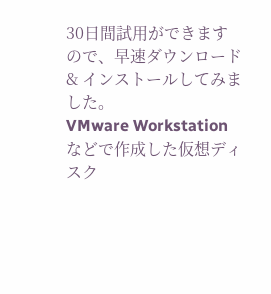30日間試用ができますので、早速ダウンロード & インストールしてみました。
VMware Workstation などで作成した仮想ディスク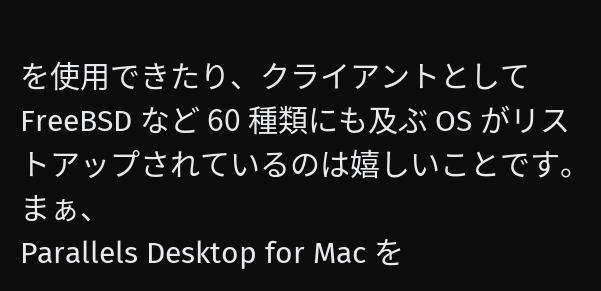を使用できたり、クライアントとして FreeBSD など 60 種類にも及ぶ OS がリストアップされているのは嬉しいことです。
まぁ、
Parallels Desktop for Mac を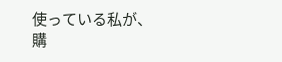使っている私が、購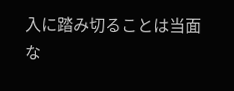入に踏み切ることは当面な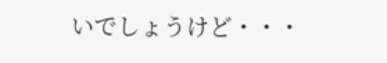いでしょうけど・・・